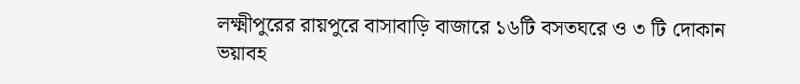লক্ষ্মীপুরের রায়পুরে বাসাবাড়ি বাজারে ১৬টি বসতঘরে ও ৩ টি দোকান ভয়াবহ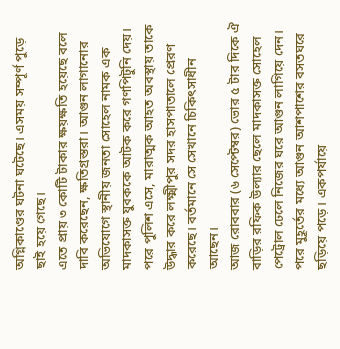অগ্নিকাণ্ডের ঘটনা ঘটেছে। এসময় সম্পূর্ণ পুড়ে ছাই হয়ে গেছে।
এতে প্রায় ৩ কোটি টাকার ক্ষয়ক্ষতি হয়েছে বলে দাবি করেছেন, ক্ষতিগ্রস্তরা। আগুন লাগানোর অভিযোগে স্থানীয় জনতা সোহেল নামক এক মাদকাসক্ত যুবককে আটক করে গণপিটুনি দেয়। পরে পুলিশ এসে, মারাত্মক আহত অবস্থায় তাকে উদ্ধার করে লক্ষ্মীপুর সদর হাসপাতালে প্রেরণ করেছে। বর্তমানে সে সেখানে চিকিৎসাধীন আছেন।
আজ রোববার (৬ সেপ্টেম্বর) ভোর ৫ টার দিকে ঐ বাড়ির রফিক উল্যার ছেলে মাদকাসক্ত সোহেল পেট্রোল ঢেলে নিজের ঘরে আগুন লাগিয়ে দেন। পরে মুহূর্তের মধ্যে আগুন আশপাশের বসতঘরে ছড়িয়ে পড়ে। একপর্যায়ে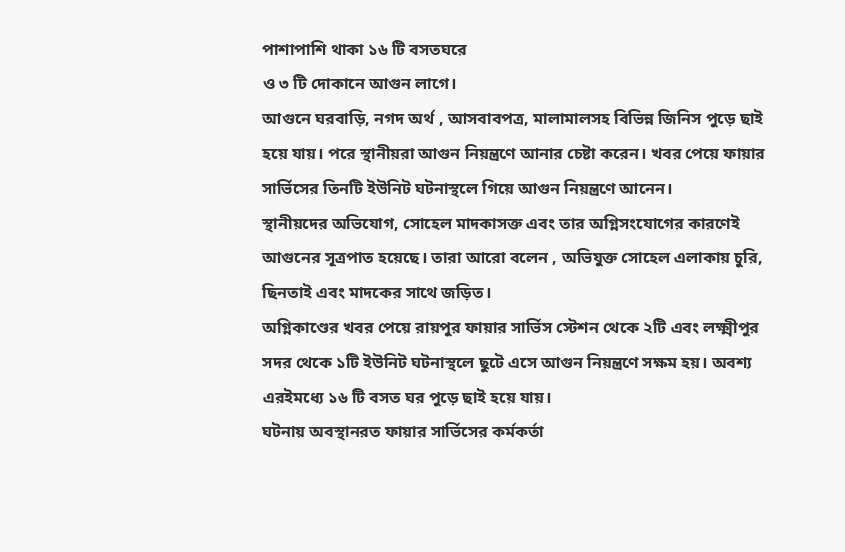পাশাপাশি থাকা ১৬ টি বসতঘরে
ও ৩ টি দোকানে আগুন লাগে।
আগুনে ঘরবাড়ি, নগদ অর্থ , আসবাবপত্র, মালামালসহ বিভিন্ন জিনিস পুড়ে ছাই হয়ে যায়। পরে স্থানীয়রা আগুন নিয়ন্ত্রণে আনার চেষ্টা করেন। খবর পেয়ে ফায়ার সার্ভিসের তিনটি ইউনিট ঘটনাস্থলে গিয়ে আগুন নিয়ন্ত্রণে আনেন।
স্থানীয়দের অভিযোগ, সোহেল মাদকাসক্ত এবং তার অগ্নিসংযোগের কারণেই আগুনের সূত্রপাত হয়েছে। তারা আরো বলেন , অভিযুক্ত সোহেল এলাকায় চুরি, ছিনতাই এবং মাদকের সাথে জড়িত।
অগ্নিকাণ্ডের খবর পেয়ে রায়পুর ফায়ার সার্ভিস স্টেশন থেকে ২টি এবং লক্ষ্মীপুর সদর থেকে ১টি ইউনিট ঘটনাস্থলে ছুটে এসে আগুন নিয়ন্ত্রণে সক্ষম হয়। অবশ্য এরইমধ্যে ১৬ টি বসত ঘর পুড়ে ছাই হয়ে যায়।
ঘটনায় অবস্থানরত ফায়ার সার্ভিসের কর্মকর্তা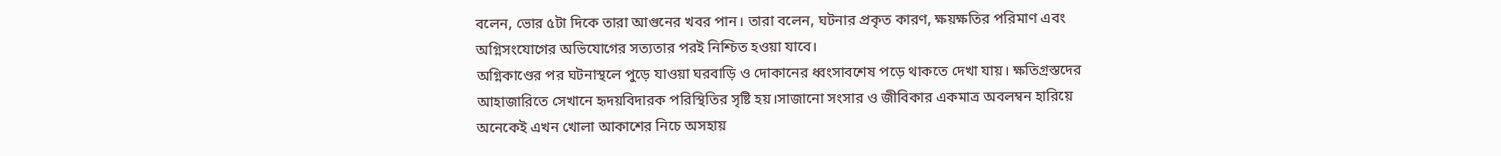বলেন, ভোর ৫টা দিকে তারা আগুনের খবর পান। তারা বলেন, ঘটনার প্রকৃত কারণ, ক্ষয়ক্ষতির পরিমাণ এবং অগ্নিসংযোগের অভিযোগের সত্যতার পরই নিশ্চিত হওয়া যাবে।
অগ্নিকাণ্ডের পর ঘটনাস্থলে পুড়ে যাওয়া ঘরবাড়ি ও দোকানের ধ্বংসাবশেষ পড়ে থাকতে দেখা যায়। ক্ষতিগ্রস্তদের আহাজারিতে সেখানে হৃদয়বিদারক পরিস্থিতির সৃষ্টি হয়।সাজানো সংসার ও জীবিকার একমাত্র অবলম্বন হারিয়ে অনেকেই এখন খোলা আকাশের নিচে অসহায়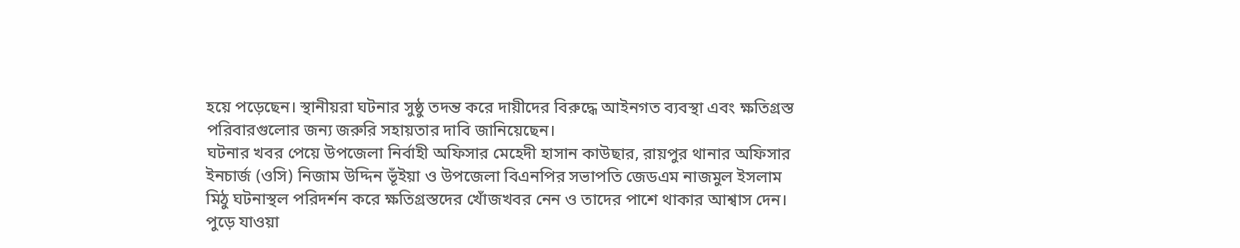হয়ে পড়েছেন। স্থানীয়রা ঘটনার সুষ্ঠু তদন্ত করে দায়ীদের বিরুদ্ধে আইনগত ব্যবস্থা এবং ক্ষতিগ্রস্ত পরিবারগুলোর জন্য জরুরি সহায়তার দাবি জানিয়েছেন।
ঘটনার খবর পেয়ে উপজেলা নির্বাহী অফিসার মেহেদী হাসান কাউছার, রায়পুর থানার অফিসার ইনচার্জ (ওসি) নিজাম উদ্দিন ভূঁইয়া ও উপজেলা বিএনপির সভাপতি জেডএম নাজমুল ইসলাম মিঠু ঘটনাস্থল পরিদর্শন করে ক্ষতিগ্রস্তদের খোঁজখবর নেন ও তাদের পাশে থাকার আশ্বাস দেন।
পুড়ে যাওয়া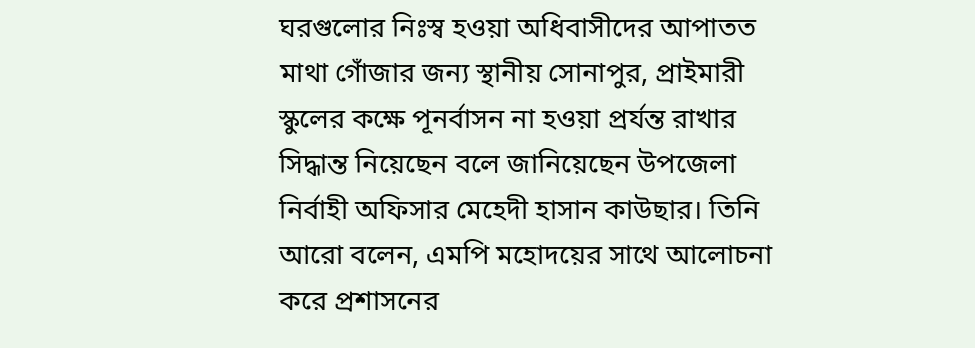ঘরগুলোর নিঃস্ব হওয়া অধিবাসীদের আপাতত মাথা গোঁজার জন্য স্থানীয় সোনাপুর, প্রাইমারী স্কুলের কক্ষে পূনর্বাসন না হওয়া প্রর্যন্ত রাখার সিদ্ধান্ত নিয়েছেন বলে জানিয়েছেন উপজেলা নির্বাহী অফিসার মেহেদী হাসান কাউছার। তিনি আরো বলেন, এমপি মহোদয়ের সাথে আলোচনা করে প্রশাসনের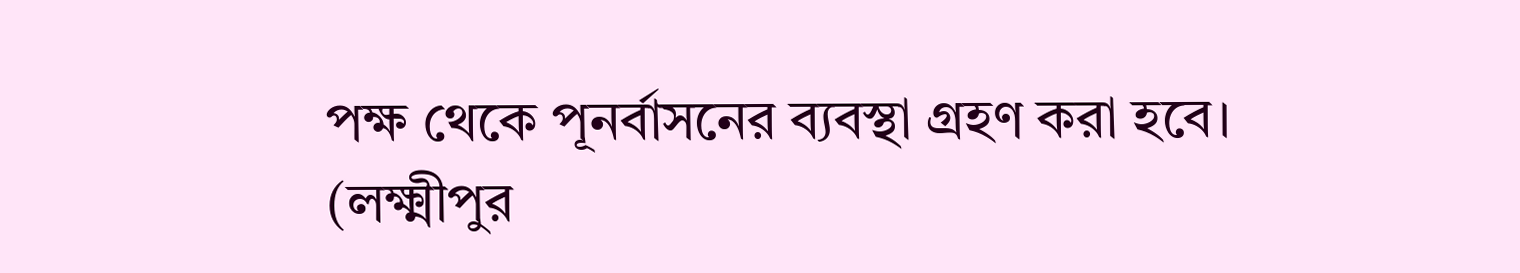পক্ষ থেকে পূনর্বাসনের ব্যবস্থা গ্রহণ করা হবে।
(লক্ষ্মীপুর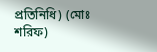প্রতিনিধি) (মোঃ শরিফ)